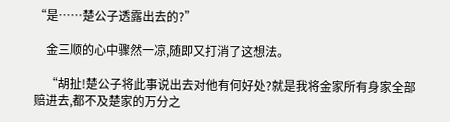“是……楚公子透露出去的?”

    金三顺的心中骤然一凉,随即又打消了这想法。

    “胡扯!楚公子将此事说出去对他有何好处?就是我将金家所有身家全部赔进去,都不及楚家的万分之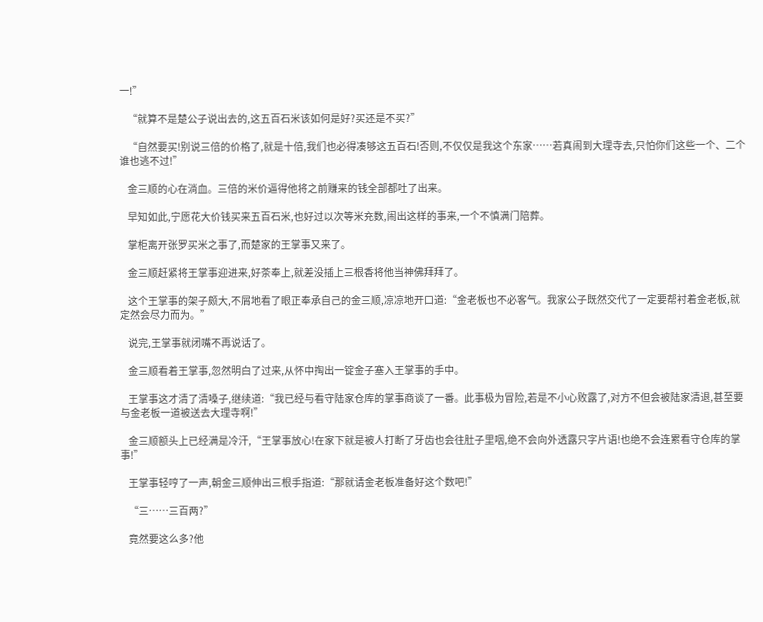一!”

    “就算不是楚公子说出去的,这五百石米该如何是好?买还是不买?”

    “自然要买!别说三倍的价格了,就是十倍,我们也必得凑够这五百石!否则,不仅仅是我这个东家……若真闹到大理寺去,只怕你们这些一个、二个谁也逃不过!”

    金三顺的心在淌血。三倍的米价逼得他将之前赚来的钱全部都吐了出来。

    早知如此,宁愿花大价钱买来五百石米,也好过以次等米充数,闹出这样的事来,一个不慎满门陪葬。

    掌柜离开张罗买米之事了,而楚家的王掌事又来了。

    金三顺赶紧将王掌事迎进来,好茶奉上,就差没插上三根香将他当神佛拜拜了。

    这个王掌事的架子颇大,不屑地看了眼正奉承自己的金三顺,凉凉地开口道:“金老板也不必客气。我家公子既然交代了一定要帮衬着金老板,就定然会尽力而为。”

    说完,王掌事就闭嘴不再说话了。

    金三顺看着王掌事,忽然明白了过来,从怀中掏出一锭金子塞入王掌事的手中。

    王掌事这才清了清嗓子,继续道:“我已经与看守陆家仓库的掌事商谈了一番。此事极为冒险,若是不小心败露了,对方不但会被陆家清退,甚至要与金老板一道被送去大理寺啊!”

    金三顺额头上已经满是冷汗,“王掌事放心!在家下就是被人打断了牙齿也会往肚子里咽,绝不会向外透露只字片语!也绝不会连累看守仓库的掌事!”

    王掌事轻哼了一声,朝金三顺伸出三根手指道:“那就请金老板准备好这个数吧!”

    “三……三百两?”

    竟然要这么多?他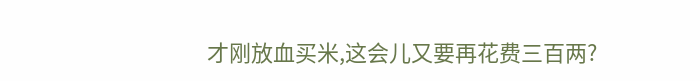才刚放血买米,这会儿又要再花费三百两?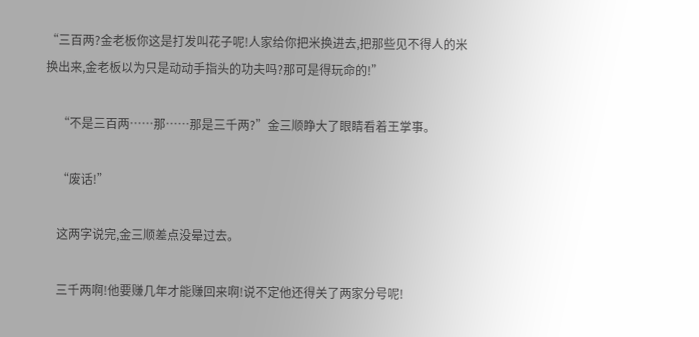“三百两?金老板你这是打发叫花子呢!人家给你把米换进去,把那些见不得人的米换出来,金老板以为只是动动手指头的功夫吗?那可是得玩命的!”

    “不是三百两……那……那是三千两?”金三顺睁大了眼睛看着王掌事。

    “废话!”

    这两字说完,金三顺差点没晕过去。

    三千两啊!他要赚几年才能赚回来啊!说不定他还得关了两家分号呢!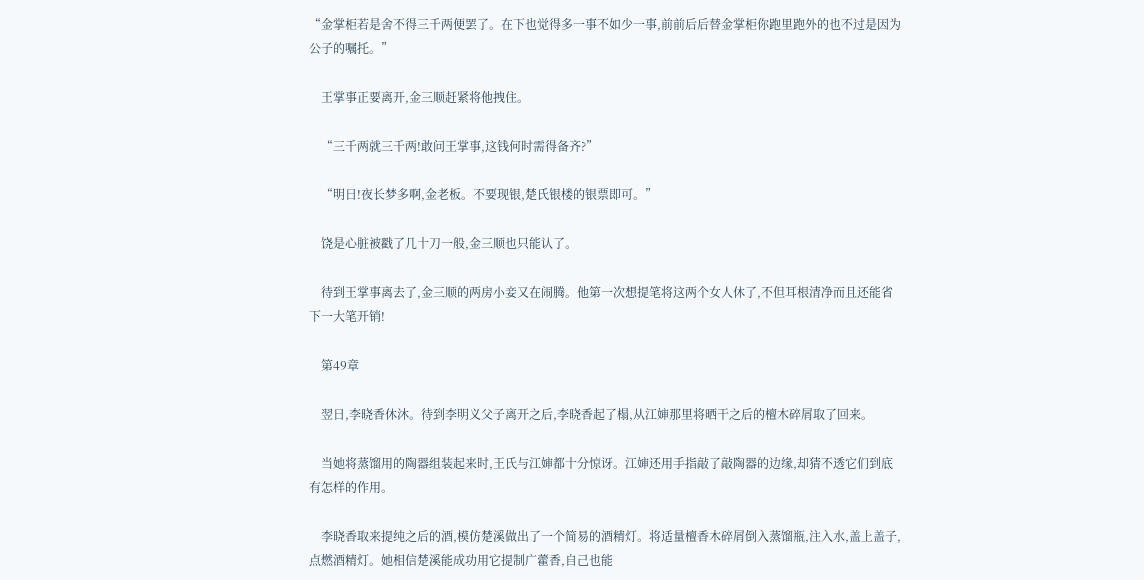“金掌柜若是舍不得三千两便罢了。在下也觉得多一事不如少一事,前前后后替金掌柜你跑里跑外的也不过是因为公子的嘱托。”

    王掌事正要离开,金三顺赶紧将他拽住。

    “三千两就三千两!敢问王掌事,这钱何时需得备齐?”

    “明日!夜长梦多啊,金老板。不要现银,楚氏银楼的银票即可。”

    饶是心脏被戳了几十刀一般,金三顺也只能认了。

    待到王掌事离去了,金三顺的两房小妾又在闹腾。他第一次想提笔将这两个女人休了,不但耳根清净而且还能省下一大笔开销!

    第49章

    翌日,李晓香休沐。待到李明义父子离开之后,李晓香起了榻,从江婶那里将晒干之后的檀木碎屑取了回来。

    当她将蒸馏用的陶器组装起来时,王氏与江婶都十分惊讶。江婶还用手指敲了敲陶器的边缘,却猜不透它们到底有怎样的作用。

    李晓香取来提纯之后的酒,模仿楚溪做出了一个简易的酒精灯。将适量檀香木碎屑倒入蒸馏瓶,注入水,盖上盖子,点燃酒精灯。她相信楚溪能成功用它提制广藿香,自己也能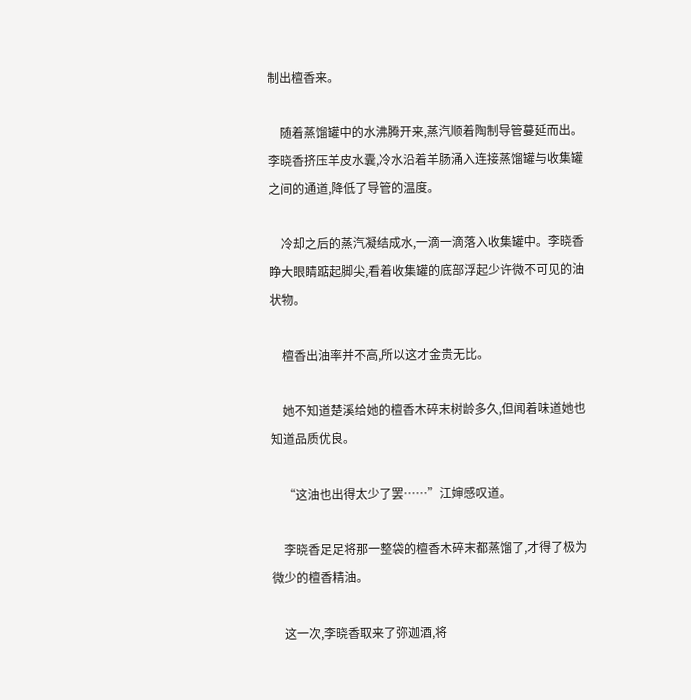制出檀香来。

    随着蒸馏罐中的水沸腾开来,蒸汽顺着陶制导管蔓延而出。李晓香挤压羊皮水囊,冷水沿着羊肠涌入连接蒸馏罐与收集罐之间的通道,降低了导管的温度。

    冷却之后的蒸汽凝结成水,一滴一滴落入收集罐中。李晓香睁大眼睛踮起脚尖,看着收集罐的底部浮起少许微不可见的油状物。

    檀香出油率并不高,所以这才金贵无比。

    她不知道楚溪给她的檀香木碎末树龄多久,但闻着味道她也知道品质优良。

    “这油也出得太少了罢……”江婶感叹道。

    李晓香足足将那一整袋的檀香木碎末都蒸馏了,才得了极为微少的檀香精油。

    这一次,李晓香取来了弥迦酒,将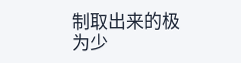制取出来的极为少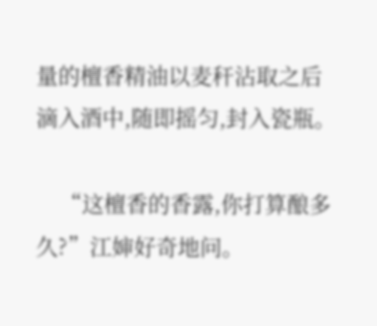量的檀香精油以麦秆沾取之后滴入酒中,随即摇匀,封入瓷瓶。

    “这檀香的香露,你打算酿多久?”江婶好奇地问。